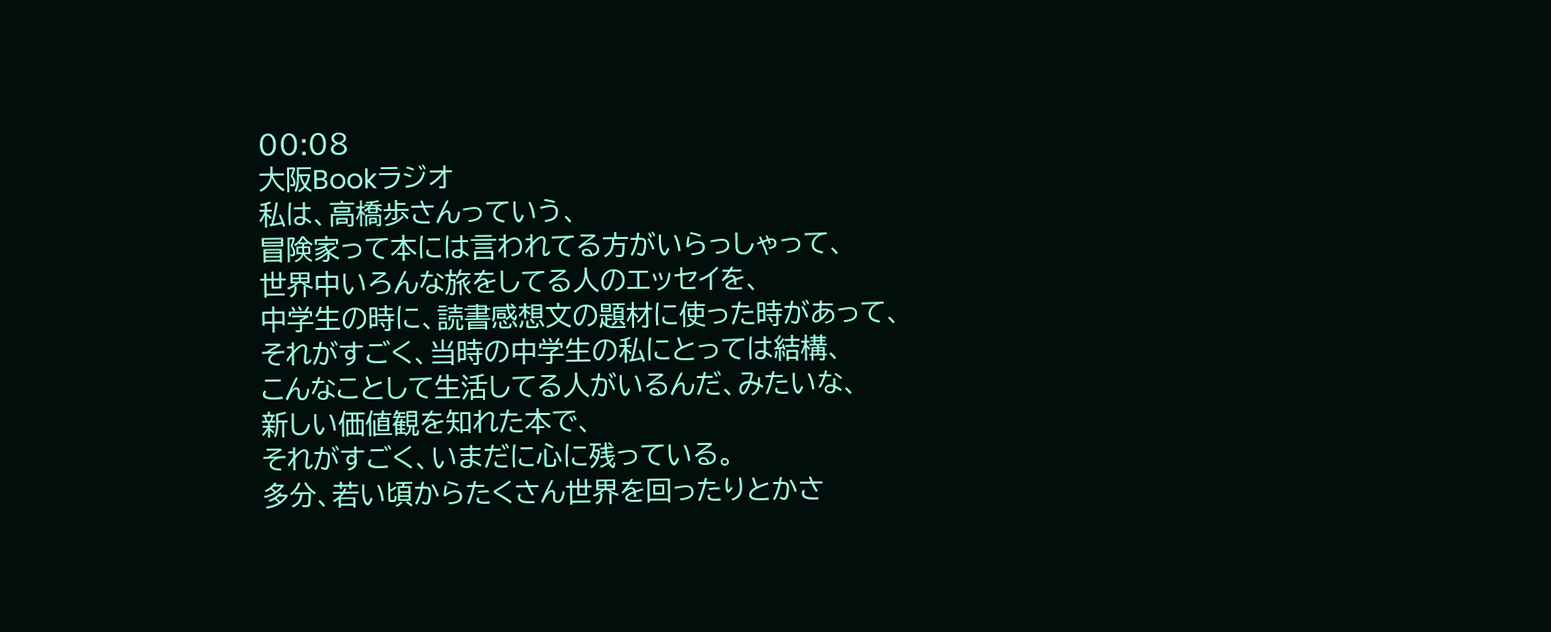00:08
大阪Bookラジオ
私は、高橋歩さんっていう、
冒険家って本には言われてる方がいらっしゃって、
世界中いろんな旅をしてる人のエッセイを、
中学生の時に、読書感想文の題材に使った時があって、
それがすごく、当時の中学生の私にとっては結構、
こんなことして生活してる人がいるんだ、みたいな、
新しい価値観を知れた本で、
それがすごく、いまだに心に残っている。
多分、若い頃からたくさん世界を回ったりとかさ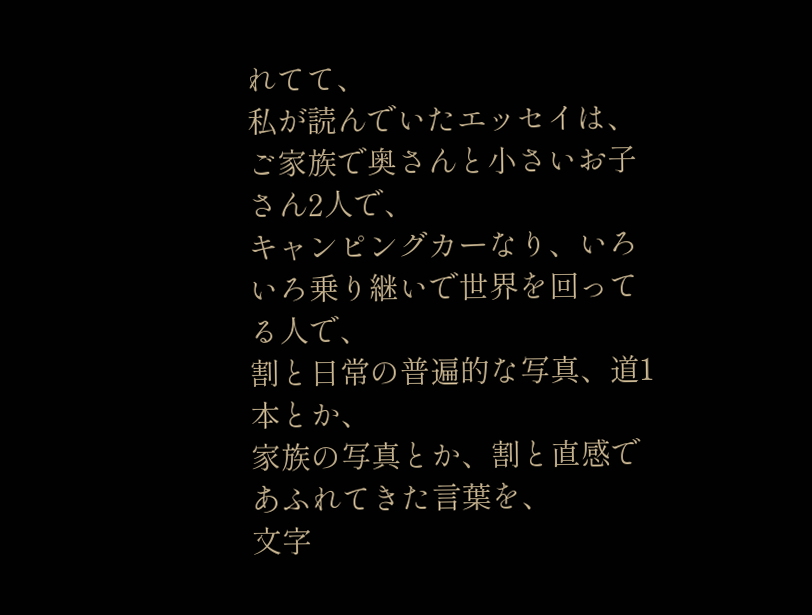れてて、
私が読んでいたエッセイは、
ご家族で奥さんと小さいお子さん2人で、
キャンピングカーなり、いろいろ乗り継いで世界を回ってる人で、
割と日常の普遍的な写真、道1本とか、
家族の写真とか、割と直感であふれてきた言葉を、
文字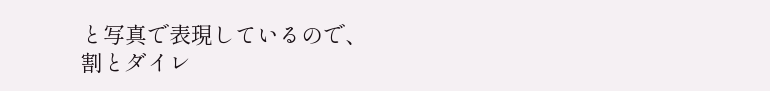と写真で表現しているので、
割とダイレ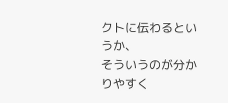クトに伝わるというか、
そういうのが分かりやすく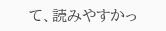て、読みやすかっ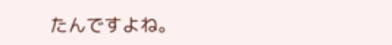たんですよね。